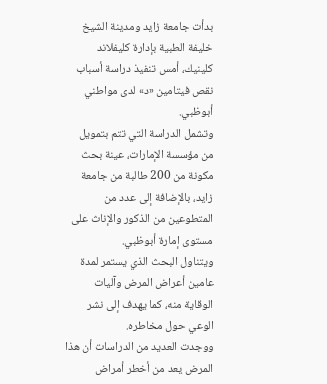بدأت جامعة زايد ومدينة الشيخ خليفة الطبية بإدارة كليفلاند كلينيك، أمس تنفيذ دراسة أسباب نقص فيتامين «د» لدى مواطني أبوظبي.
وتشمل الدراسة التي تتم بتمويل من مؤسسة الإمارات، عينة بحث مكونة من 200 طالبة من جامعة زايد، بالإضافة إلى عدد من المتطوعين من الذكور والإناث على مستوى إمارة أبوظبي.
ويتناول البحث الذي يستمر لمدة عامين أعراض المرض وآليات الوقاية منه، كما يهدف إلى نشر الوعي حول مخاطره.
ووجدت العديد من الدراسات أن هذا المرض يعد من أخطر أمراض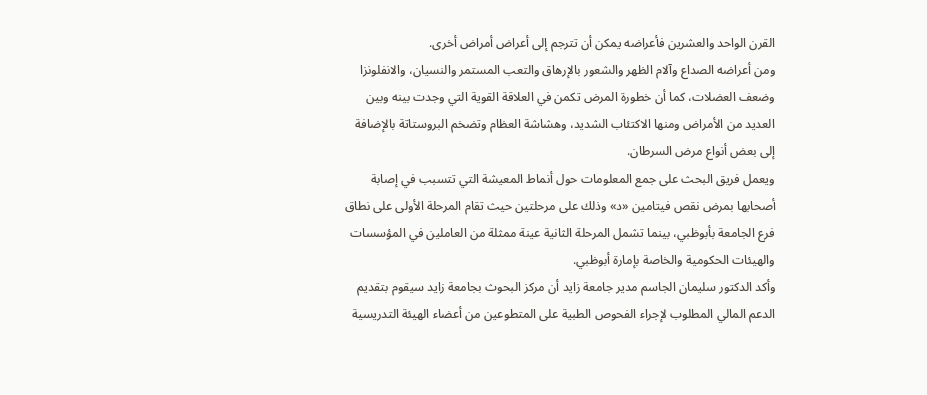القرن الواحد والعشرين فأعراضه يمكن أن تترجم إلى أعراض أمراض أخرى.
ومن أعراضه الصداع وآلام الظهر والشعور بالإرهاق والتعب المستمر والنسيان، والانفلونزا وضعف العضلات، كما أن خطورة المرض تكمن في العلاقة القوية التي وجدت بينه وبين العديد من الأمراض ومنها الاكتئاب الشديد، وهشاشة العظام وتضخم البروستاتة بالإضافة إلى بعض أنواع مرض السرطان.
ويعمل فريق البحث على جمع المعلومات حول أنماط المعيشة التي تتسبب في إصابة أصحابها بمرض نقص فيتامين «د» وذلك على مرحلتين حيث تقام المرحلة الأولى على نطاق فرع الجامعة بأبوظبي، بينما تشمل المرحلة الثانية عينة ممثلة من العاملين في المؤسسات والهيئات الحكومية والخاصة بإمارة أبوظبي.
وأكد الدكتور سليمان الجاسم مدير جامعة زايد أن مركز البحوث بجامعة زايد سيقوم بتقديم الدعم المالي المطلوب لإجراء الفحوص الطبية على المتطوعين من أعضاء الهيئة التدريسية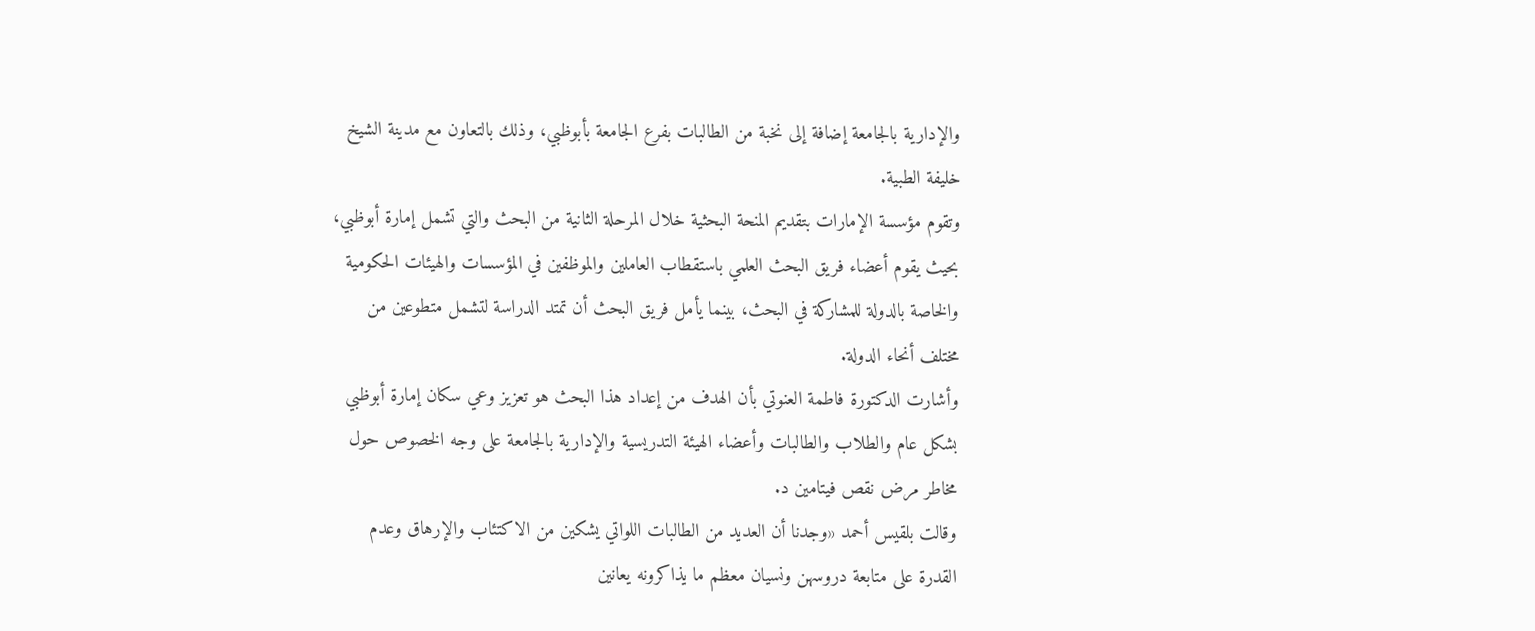والإدارية بالجامعة إضافة إلى نخبة من الطالبات بفرع الجامعة بأبوظبي، وذلك بالتعاون مع مدينة الشيخ خليفة الطبية.
وتقوم مؤسسة الإمارات بتقديم المنحة البحثية خلال المرحلة الثانية من البحث والتي تشمل إمارة أبوظبي، بحيث يقوم أعضاء فريق البحث العلمي باستقطاب العاملين والموظفين في المؤسسات والهيئات الحكومية والخاصة بالدولة للمشاركة في البحث، بينما يأمل فريق البحث أن تمتد الدراسة لتشمل متطوعين من مختلف أنحاء الدولة.
وأشارت الدكتورة فاطمة العنوتي بأن الهدف من إعداد هذا البحث هو تعزيز وعي سكان إمارة أبوظبي بشكل عام والطلاب والطالبات وأعضاء الهيئة التدريسية والإدارية بالجامعة على وجه الخصوص حول مخاطر مرض نقص فيتامين د.
وقالت بلقيس أحمد «وجدنا أن العديد من الطالبات اللواتي يشكين من الاكتئاب والإرهاق وعدم القدرة على متابعة دروسهن ونسيان معظم ما يذاكرونه يعانين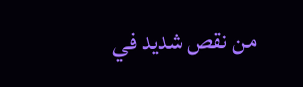من نقص شديد في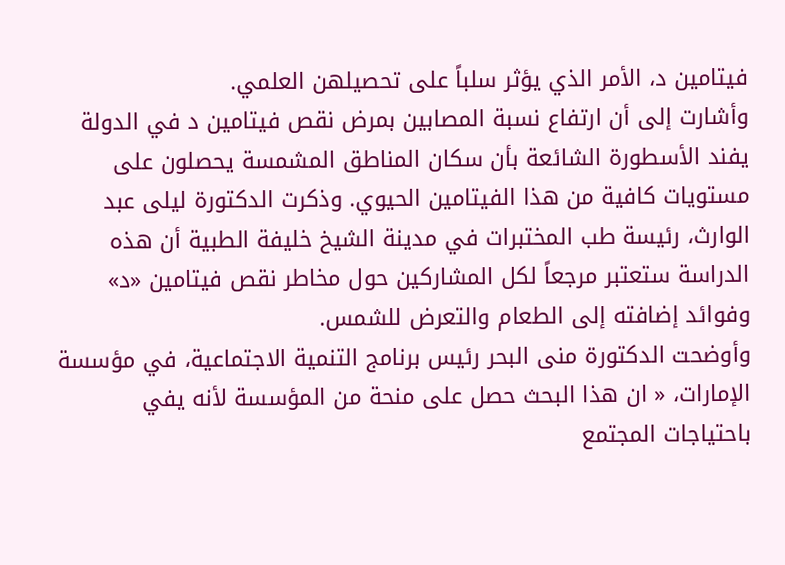فيتامين د، الأمر الذي يؤثر سلباً على تحصيلهن العلمي.
وأشارت إلى أن ارتفاع نسبة المصابين بمرض نقص فيتامين د في الدولة يفند الأسطورة الشائعة بأن سكان المناطق المشمسة يحصلون على مستويات كافية من هذا الفيتامين الحيوي. وذكرت الدكتورة ليلى عبد الوارث، رئيسة طب المختبرات في مدينة الشيخ خليفة الطبية أن هذه الدراسة ستعتبر مرجعاً لكل المشاركين حول مخاطر نقص فيتامين «د» وفوائد إضافته إلى الطعام والتعرض للشمس.
وأوضحت الدكتورة منى البحر رئيس برنامج التنمية الاجتماعية، في مؤسسة الإمارات، « ان هذا البحث حصل على منحة من المؤسسة لأنه يفي باحتياجات المجتمع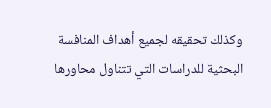وكذلك تحقيقه لجميع أهداف المنافسة البحثية للدراسات التي تتناول محاورها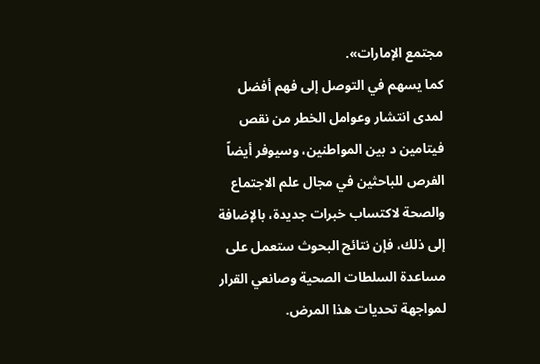مجتمع الإمارات».
كما يسهم في التوصل إلى فهم أفضل لمدى انتشار وعوامل الخطر من نقص فيتامين د بين المواطنين، وسيوفر أيضاً الفرص للباحثين في مجال علم الاجتماع والصحة لاكتساب خبرات جديدة، بالإضافة إلى ذلك، فإن نتائج البحوث ستعمل على مساعدة السلطات الصحية وصانعي القرار لمواجهة تحديات هذا المرض.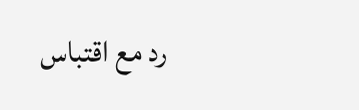رد مع اقتباس